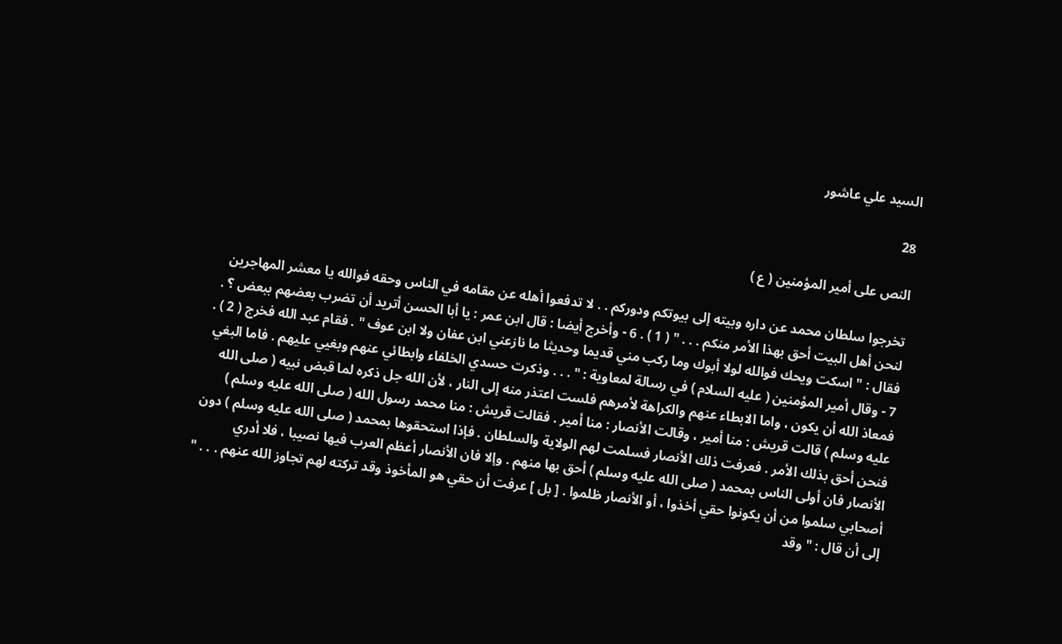السيد علي عاشور

28

النص على أمير المؤمنين ( ع )

تخرجوا سلطان محمد عن داره وبيته إلى بيوتكم ودوركم . . لا تدفعوا أهله عن مقامه في الناس وحقه فوالله يا معشر المهاجرين لنحن أهل البيت أحق بهذا الأمر منكم . . . " ( 1 ) . 6 - وأخرج أيضا : قال ابن عمر : يا أبا الحسن أتريد أن تضرب بعضهم ببعض ؟ . فقال : " اسكت ويحك فوالله لولا أبوك وما ركب مني قديما وحديثا ما نازعني ابن عفان ولا ابن عوف " . فقام عبد الله فخرج ( 2 ) . 7 - وقال أمير المؤمنين ( عليه السلام ) في رسالة لمعاوية : " . . . وذكرت حسدي الخلفاء وابطائي عنهم وبغيي عليهم . فاما البغي فمعاذ الله أن يكون ، واما الابطاء عنهم والكراهة لأمرهم فلست اعتذر منه إلى النار ، لأن الله جل ذكره لما قبض نبيه ( صلى الله عليه وسلم ) قالت قريش : منا أمير ، وقالت الأنصار : منا أمير . فقالت قريش : منا محمد رسول الله ( صلى الله عليه وسلم ) فنحن أحق بذلك الأمر . فعرفت ذلك الأنصار فسلمت لهم الولاية والسلطان . فإذا استحقوها بمحمد ( صلى الله عليه وسلم ) دون الأنصار فان أولى الناس بمحمد ( صلى الله عليه وسلم ) أحق بها منهم . وإلا فان الأنصار أعظم العرب فيها نصيبا ، فلا أدري أصحابي سلموا من أن يكونوا حقي أخذوا ، أو الأنصار ظلموا . [ بل ] عرفت أن حقي هو المأخوذ وقد تركته لهم تجاوز الله عنهم . . . " إلى أن قال : " وقد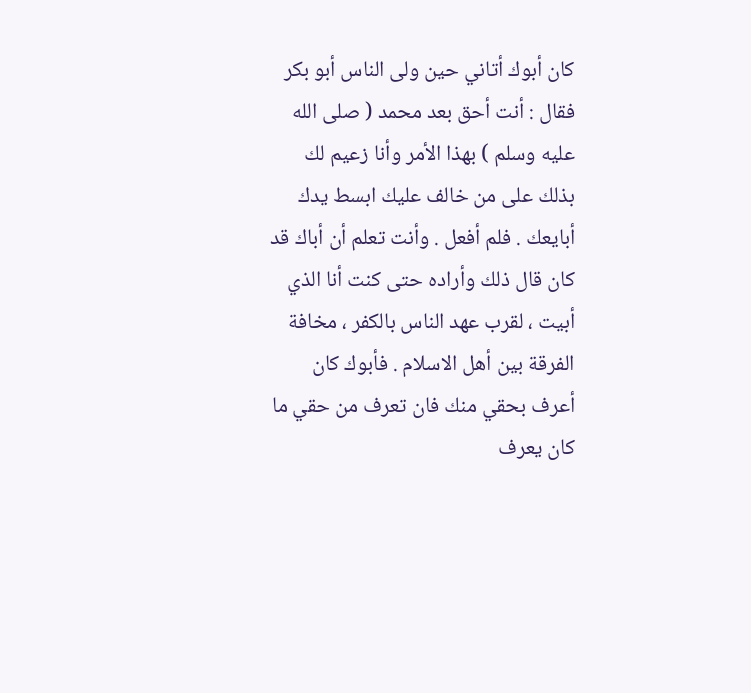كان أبوك أتاني حين ولى الناس أبو بكر فقال : أنت أحق بعد محمد ( صلى الله عليه وسلم ) بهذا الأمر وأنا زعيم لك بذلك على من خالف عليك ابسط يدك أبايعك . فلم أفعل . وأنت تعلم أن أباك قد كان قال ذلك وأراده حتى كنت أنا الذي أبيت ، لقرب عهد الناس بالكفر ، مخافة الفرقة بين أهل الاسلام . فأبوك كان أعرف بحقي منك فان تعرف من حقي ما كان يعرف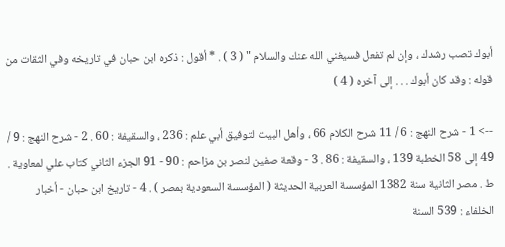أبوك تصب رشدك ، وإن لم تفعل فسيغني الله عنك والسلام " ( 3 ) . * أقول : ذكره ابن حبان في تاريخه وفي الثقات من قوله : وقد كان أبوك . . . إلى آخره ( 4 )

--> 1 - شرح النهج : 6 / 11 شرح الكلام 66 ، وأهل البيت لتوفيق أبي علم : 236 ، والسقيفة : 60 . 2 - شرح النهج : 9 / 49 إلى 58 الخطبة 139 ، والسقيفة : 86 . 3 - وقعة صفين لنصر بن مزاحم : 90 - 91 الجزء الثاني كتاب علي لمعاوية . ط . مصر الثانية سنة 1382 المؤسسة العربية الحديثة ( المؤسسة السعودية بمصر ) . 4 - تاريخ ابن حبان - أخبار الخلفاء : 539 السنة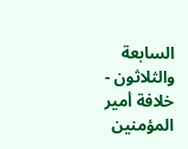السابعة والثلاثون - خلافة أمير المؤمنين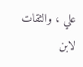علي ، والثقات لابن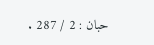حبان : 2 / 287 .